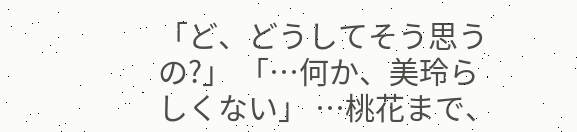「ど、どうしてそう思うの?」 「…何か、美玲らしくない」 …桃花まで、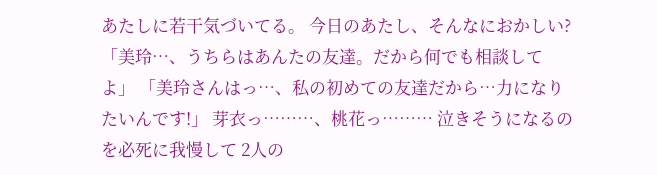あたしに若干気づいてる。 今日のあたし、そんなにおかしい? 「美玲…、うちらはあんたの友達。だから何でも相談してよ」 「美玲さんはっ…、私の初めての友達だから…力になりたいんです!」 芽衣っ………、桃花っ……… 泣きそうになるのを必死に我慢して 2人の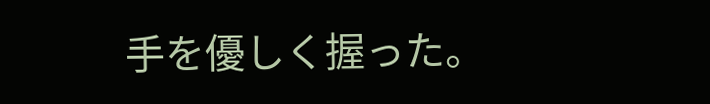手を優しく握った。